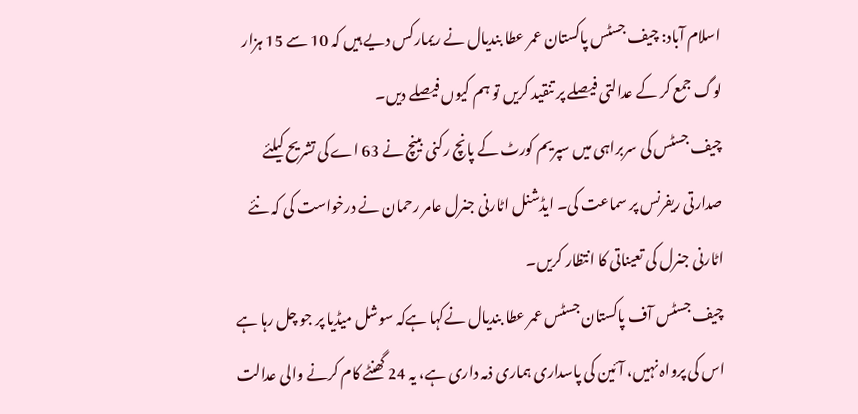اسلام آباد: چیف جسٹس پاکستان عمر عطا بندیال نے ریمارکس دیے ہیں کہ 10 سے 15 ہزار لوگ جمع کر کے عدالتی فیصلے پر تنقید کریں تو ہم کیوں فیصلے دیں۔
چیف جسٹس کی سربراہی میں سپریم کورٹ کے پانچ رکنی بینچ نے 63 اے کی تشریح کیلئے صدارتی ریفرنس پر سماعت کی۔ ایڈشنل اٹارنی جنرل عامر رحمان نے درخواست کی کہ نئے اٹارنی جنرل کی تعیناتی کا انتظار کریں۔
چیف جسٹس آف پاکستان جسٹس عمر عطا بندیال نےکہا ہےکہ سوشل میڈیا پر جو چل رہا ہے اس کی پرواہ نہیں، آئین کی پاسداری ہماری ذمہ داری ہے، یہ 24 گھنٹے کام کرنے والی عدالت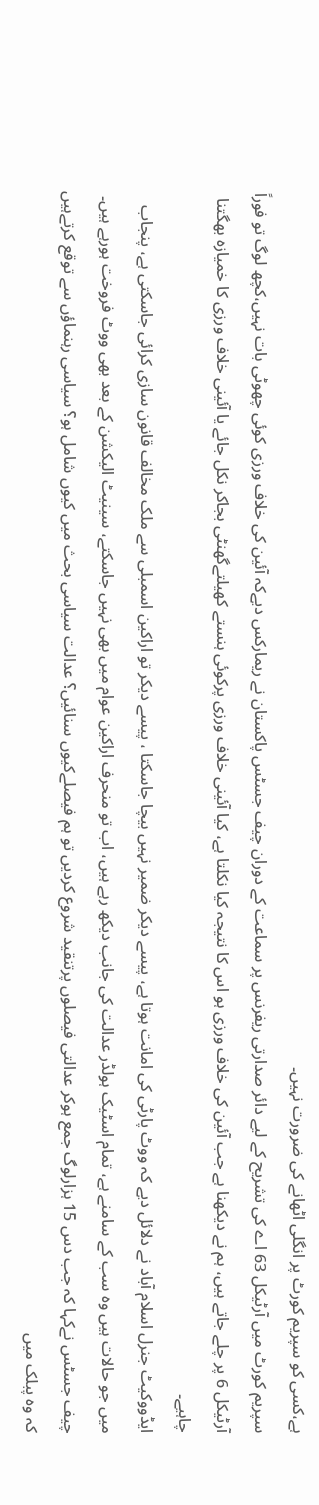ہے،کسی کو سپریم کورٹ پر انگلی اٹھانے کی ضرورت نہیں۔
سپریم کورٹ میں آرٹیکل 63 اے کی تشریح کے لیے دائر صدارتی ریفرنس پر سماعت کے دوران چیف جسٹس پاکستان نے ریمارکس دیےکہ آئین کی خلاف ورزی کوئی چھوٹی بات نہیں،کچھ لوگ تو فوراً آرٹیکل 6 پر چلے جاتے ہیں، ہم نے دیکھنا ہے جب آئین کی خلاف ورزی ہو اس کا نتیجہ کیا نکلتا ہے، کیا آئینی خلاف ورزی پرکوئی ہنستے کھیلتےگھنٹی بجاکر نکل جائے یا آئینی خلاف ورزی کا خمیازہ بھگتنا چاہیے۔
ایڈووکیٹ جنرل اسلام آباد نے دلائل دیے کہ ووٹ پارٹی کی امانت ہوتا ہے، پیسے دیکر ضمیر نہیں بیچا جاسکتا ، پیسے دیکر تو اراکین اسمبلی سے ملک مخالف قانون سازی کرائی جاسکتی ہے، پنجاب میں جو حالات ہیں وہ سب کے سامنے ہے، تمام اسٹیک ہولڈر عدالت کی جانب دیکھ رہے ہیں، اب تو منحرف اراکین عوام میں بھی نہیں جاسکتے، سینیٹ الیکشن کے بعد بھی ووٹ فروخت ہورہے ہیں۔
چیف جسٹس نےکہا کہ جب دس 15 ہزارلوگ جمع ہوکر عدالتی فیصلوں پرتنقید شروع کردیں تو ہم فیصلےکیوں سنائیں؟ عدالت سیاسی بحث میں کیوں شامل ہو؟ سیاسی رہنماؤں سے توقع کرتےہیں کہ وہ پبلک میں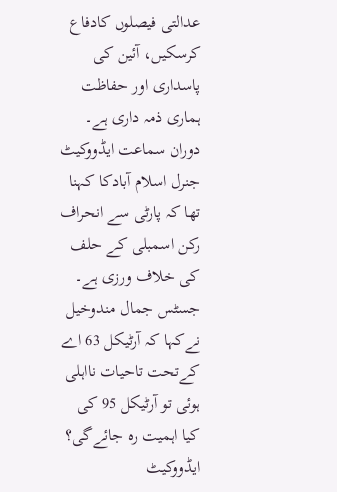عدالتی فیصلوں کادفاع کرسکیں، آئین کی پاسداری اور حفاظت ہماری ذمہ داری ہے۔
دوران سماعت ایڈووکیٹ جنرل اسلام آبادکا کہنا تھا کہ پارٹی سے انحراف رکن اسمبلی کے حلف کی خلاف ورزی ہے۔ جسٹس جمال مندوخیل نےکہا کہ آرٹیکل 63 اے کےتحت تاحیات نااہلی ہوئی تو آرٹیکل 95 کی کیا اہمیت رہ جائےگی؟ ایڈووکیٹ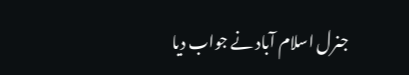جنرل اسلام آباد نے جواب دیا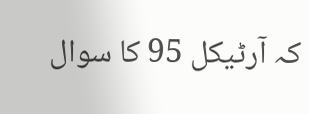کہ آرٹیکل 95 کا سوال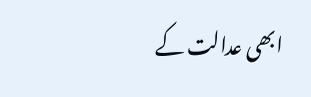ابھی عدالت کے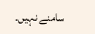سامنے نہیں۔